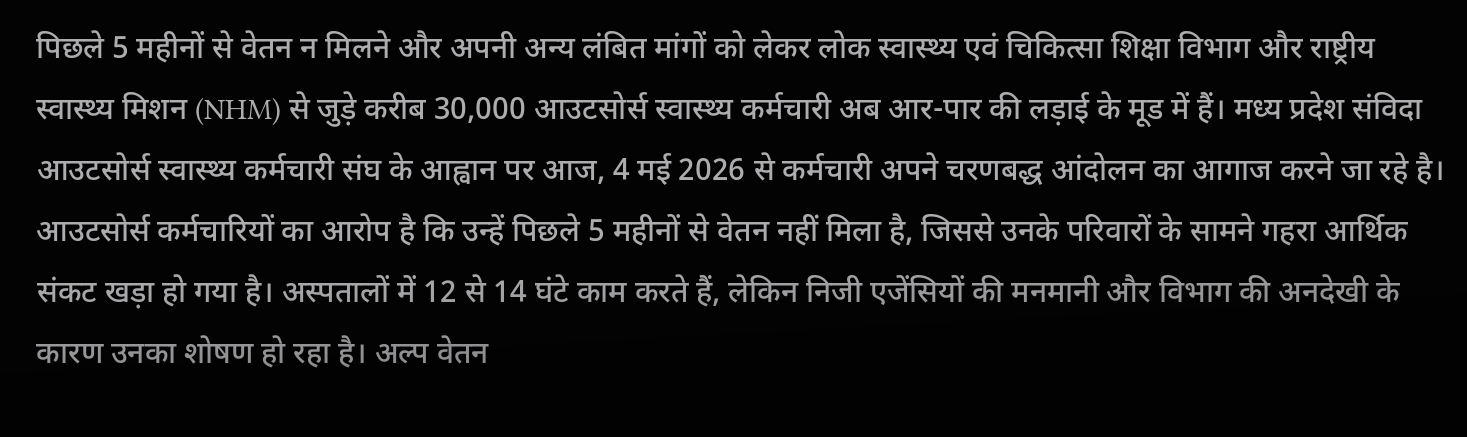पिछले 5 महीनों से वेतन न मिलने और अपनी अन्य लंबित मांगों को लेकर लोक स्वास्थ्य एवं चिकित्सा शिक्षा विभाग और राष्ट्रीय स्वास्थ्य मिशन (NHM) से जुड़े करीब 30,000 आउटसोर्स स्वास्थ्य कर्मचारी अब आर-पार की लड़ाई के मूड में हैं। मध्य प्रदेश संविदा आउटसोर्स स्वास्थ्य कर्मचारी संघ के आह्वान पर आज, 4 मई 2026 से कर्मचारी अपने चरणबद्ध आंदोलन का आगाज करने जा रहे है।
आउटसोर्स कर्मचारियों का आरोप है कि उन्हें पिछले 5 महीनों से वेतन नहीं मिला है, जिससे उनके परिवारों के सामने गहरा आर्थिक संकट खड़ा हो गया है। अस्पतालों में 12 से 14 घंटे काम करते हैं, लेकिन निजी एजेंसियों की मनमानी और विभाग की अनदेखी के कारण उनका शोषण हो रहा है। अल्प वेतन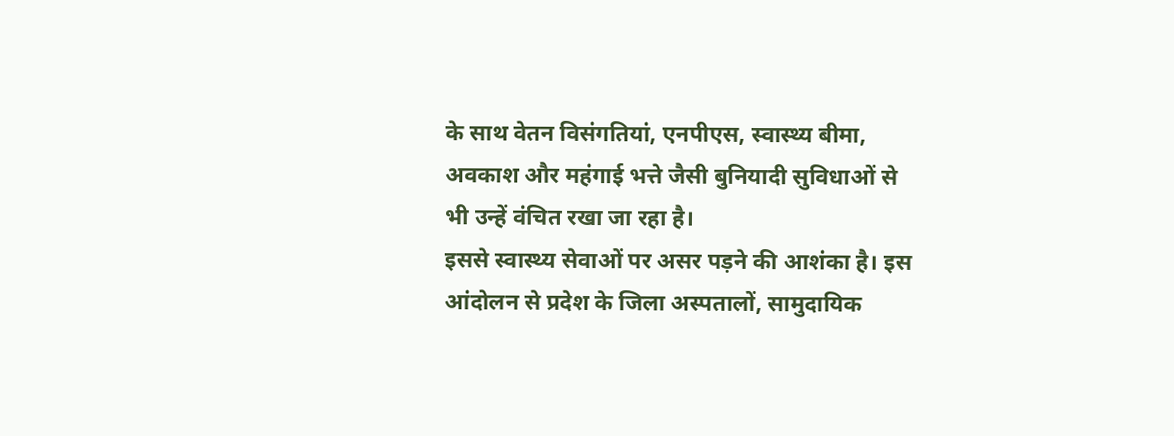के साथ वेतन विसंगतियां, एनपीएस, स्वास्थ्य बीमा, अवकाश और महंगाई भत्ते जैसी बुनियादी सुविधाओं से भी उन्हें वंचित रखा जा रहा है।
इससे स्वास्थ्य सेवाओं पर असर पड़ने की आशंका है। इस आंदोलन से प्रदेश के जिला अस्पतालों, सामुदायिक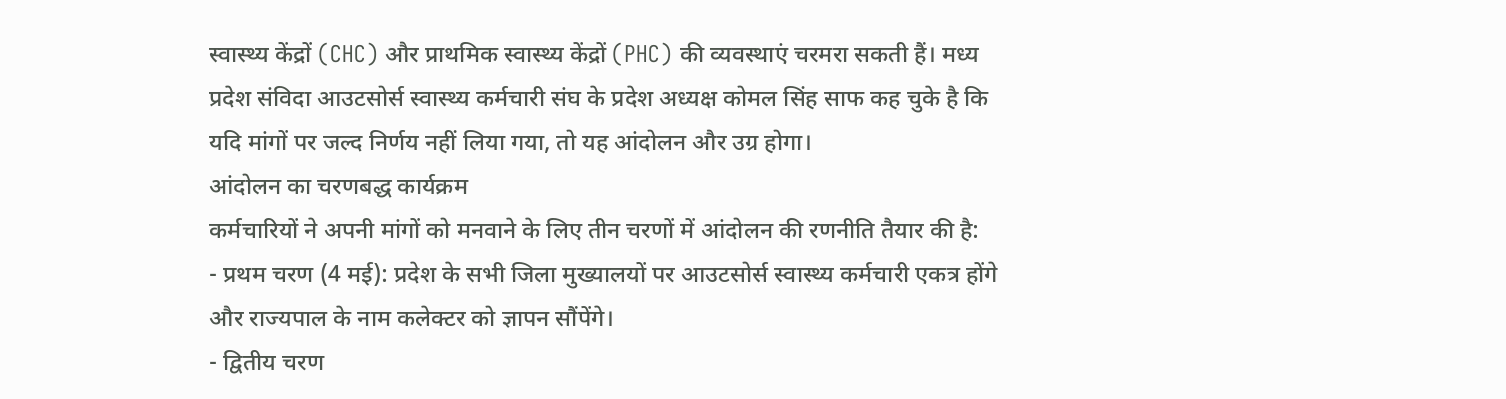स्वास्थ्य केंद्रों (CHC) और प्राथमिक स्वास्थ्य केंद्रों (PHC) की व्यवस्थाएं चरमरा सकती हैं। मध्य प्रदेश संविदा आउटसोर्स स्वास्थ्य कर्मचारी संघ के प्रदेश अध्यक्ष कोमल सिंह साफ कह चुके है कि यदि मांगों पर जल्द निर्णय नहीं लिया गया, तो यह आंदोलन और उग्र होगा।
आंदोलन का चरणबद्ध कार्यक्रम
कर्मचारियों ने अपनी मांगों को मनवाने के लिए तीन चरणों में आंदोलन की रणनीति तैयार की है:
- प्रथम चरण (4 मई): प्रदेश के सभी जिला मुख्यालयों पर आउटसोर्स स्वास्थ्य कर्मचारी एकत्र होंगे और राज्यपाल के नाम कलेक्टर को ज्ञापन सौंपेंगे।
- द्वितीय चरण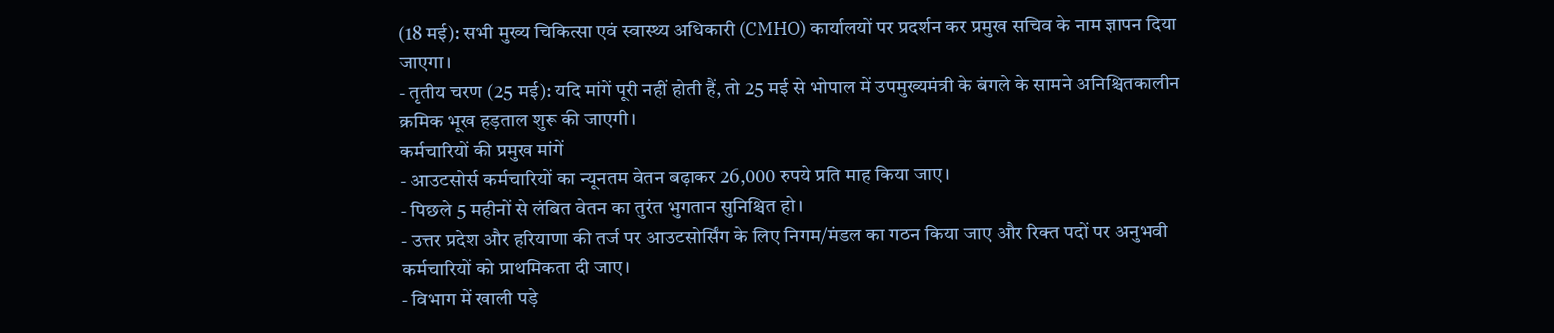(18 मई): सभी मुख्य चिकित्सा एवं स्वास्थ्य अधिकारी (CMHO) कार्यालयों पर प्रदर्शन कर प्रमुख सचिव के नाम ज्ञापन दिया जाएगा।
- तृतीय चरण (25 मई): यदि मांगें पूरी नहीं होती हैं, तो 25 मई से भोपाल में उपमुख्यमंत्री के बंगले के सामने अनिश्चितकालीन क्रमिक भूख हड़ताल शुरू की जाएगी।
कर्मचारियों की प्रमुख मांगें
- आउटसोर्स कर्मचारियों का न्यूनतम वेतन बढ़ाकर 26,000 रुपये प्रति माह किया जाए।
- पिछले 5 महीनों से लंबित वेतन का तुरंत भुगतान सुनिश्चित हो।
- उत्तर प्रदेश और हरियाणा की तर्ज पर आउटसोर्सिंग के लिए निगम/मंडल का गठन किया जाए और रिक्त पदों पर अनुभवी कर्मचारियों को प्राथमिकता दी जाए।
- विभाग में खाली पड़े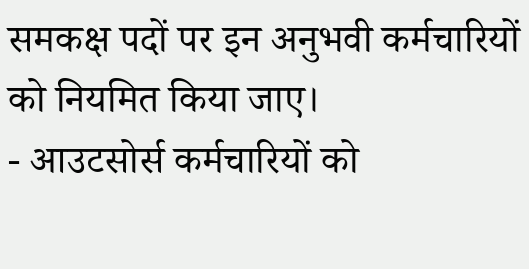समकक्ष पदों पर इन अनुभवी कर्मचारियों को नियमित किया जाए।
- आउटसोर्स कर्मचारियों को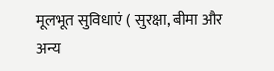मूलभूत सुविधाएं ( सुरक्षा, बीमा और अन्य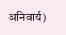अनिवार्य)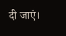दी जाएं।